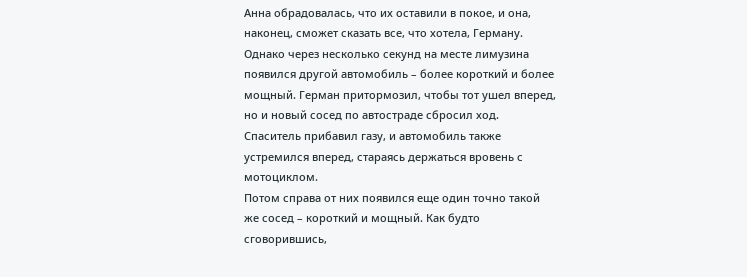Анна обрадовалась, что их оставили в покое, и она, наконец, сможет сказать все, что хотела, Герману. Однако через несколько секунд на месте лимузина появился другой автомобиль – более короткий и более мощный. Герман притормозил, чтобы тот ушел вперед, но и новый сосед по автостраде сбросил ход. Спаситель прибавил газу, и автомобиль также устремился вперед, стараясь держаться вровень с мотоциклом.
Потом справа от них появился еще один точно такой же сосед – короткий и мощный. Как будто сговорившись,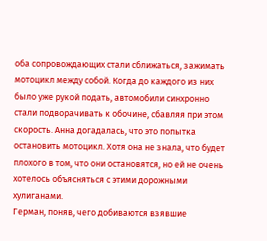оба сопровождающих стали сближаться, зажимать мотоцикл между собой. Когда до каждого из них было уже рукой подать, автомобили синхронно стали подворачивать к обочине, сбавляя при этом скорость. Анна догадалась, что это попытка остановить мотоцикл. Хотя она не знала, что будет плохого в том, что они остановятся, но ей не очень хотелось объясняться с этими дорожными хулиганами.
Герман, поняв, чего добиваются взявшие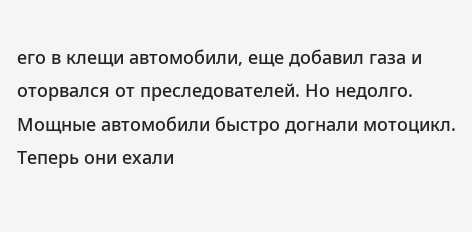его в клещи автомобили, еще добавил газа и оторвался от преследователей. Но недолго. Мощные автомобили быстро догнали мотоцикл. Теперь они ехали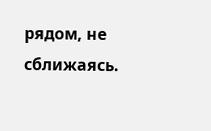рядом, не сближаясь.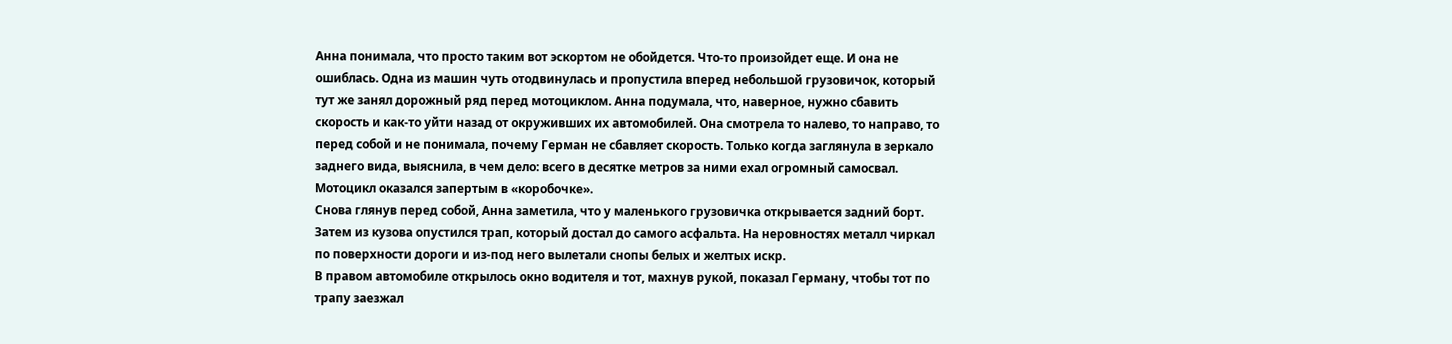Анна понимала, что просто таким вот эскортом не обойдется. Что-то произойдет еще. И она не ошиблась. Одна из машин чуть отодвинулась и пропустила вперед небольшой грузовичок, который тут же занял дорожный ряд перед мотоциклом. Анна подумала, что, наверное, нужно сбавить скорость и как-то уйти назад от окруживших их автомобилей. Она смотрела то налево, то направо, то перед собой и не понимала, почему Герман не сбавляет скорость. Только когда заглянула в зеркало заднего вида, выяснила, в чем дело: всего в десятке метров за ними ехал огромный самосвал. Мотоцикл оказался запертым в «коробочке».
Снова глянув перед собой, Анна заметила, что у маленького грузовичка открывается задний борт. Затем из кузова опустился трап, который достал до самого асфальта. На неровностях металл чиркал по поверхности дороги и из-под него вылетали снопы белых и желтых искр.
В правом автомобиле открылось окно водителя и тот, махнув рукой, показал Герману, чтобы тот по трапу заезжал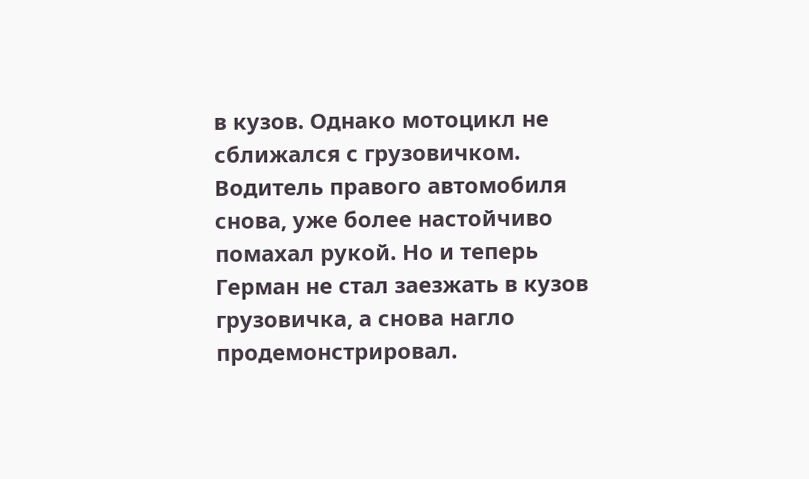в кузов. Однако мотоцикл не сближался с грузовичком. Водитель правого автомобиля снова, уже более настойчиво помахал рукой. Но и теперь Герман не стал заезжать в кузов грузовичка, а снова нагло продемонстрировал.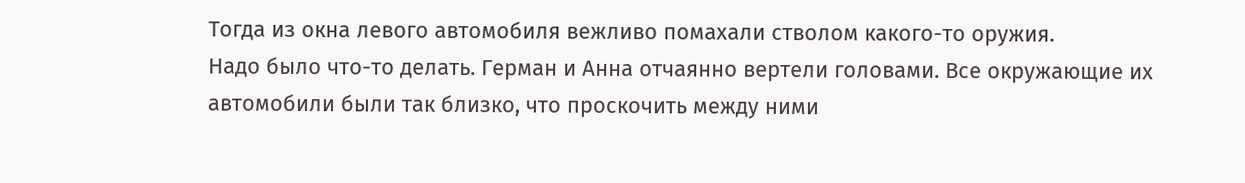Тогда из окна левого автомобиля вежливо помахали стволом какого-то оружия.
Надо было что-то делать. Герман и Анна отчаянно вертели головами. Все окружающие их автомобили были так близко, что проскочить между ними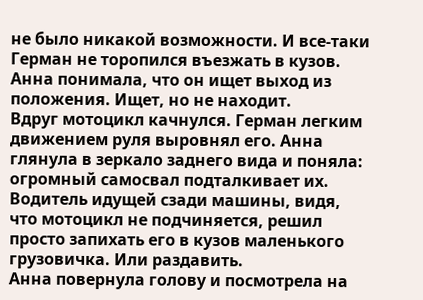не было никакой возможности. И все-таки Герман не торопился въезжать в кузов. Анна понимала, что он ищет выход из положения. Ищет, но не находит.
Вдруг мотоцикл качнулся. Герман легким движением руля выровнял его. Анна глянула в зеркало заднего вида и поняла: огромный самосвал подталкивает их. Водитель идущей сзади машины, видя, что мотоцикл не подчиняется, решил просто запихать его в кузов маленького грузовичка. Или раздавить.
Анна повернула голову и посмотрела на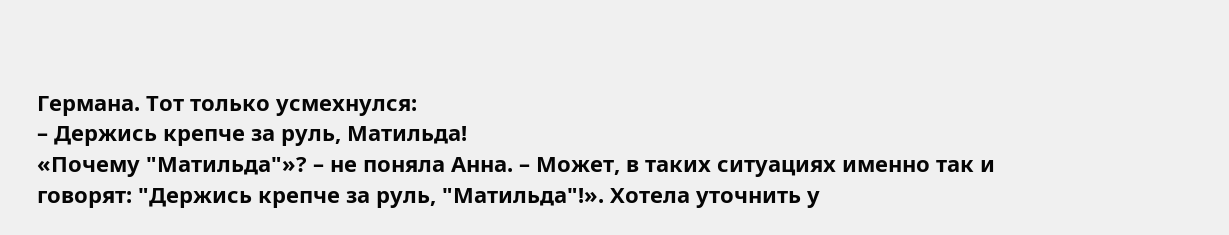Германа. Тот только усмехнулся:
– Держись крепче за руль, Матильда!
«Почему "Матильда"»? – не поняла Анна. – Может, в таких ситуациях именно так и говорят: "Держись крепче за руль, "Матильда"!». Хотела уточнить у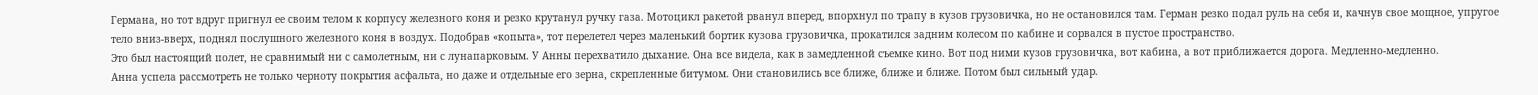Германа, но тот вдруг пригнул ее своим телом к корпусу железного коня и резко крутанул ручку газа. Мотоцикл ракетой рванул вперед, впорхнул по трапу в кузов грузовичка, но не остановился там. Герман резко подал руль на себя и, качнув свое мощное, упругое тело вниз-вверх, поднял послушного железного коня в воздух. Подобрав «копыта», тот перелетел через маленький бортик кузова грузовичка, прокатился задним колесом по кабине и сорвался в пустое пространство.
Это был настоящий полет, не сравнимый ни с самолетным, ни с лунапарковым. У Анны перехватило дыхание. Она все видела, как в замедленной съемке кино. Вот под ними кузов грузовичка, вот кабина, а вот приближается дорога. Медленно-медленно.
Анна успела рассмотреть не только черноту покрытия асфальта, но даже и отдельные его зерна, скрепленные битумом. Они становились все ближе, ближе и ближе. Потом был сильный удар.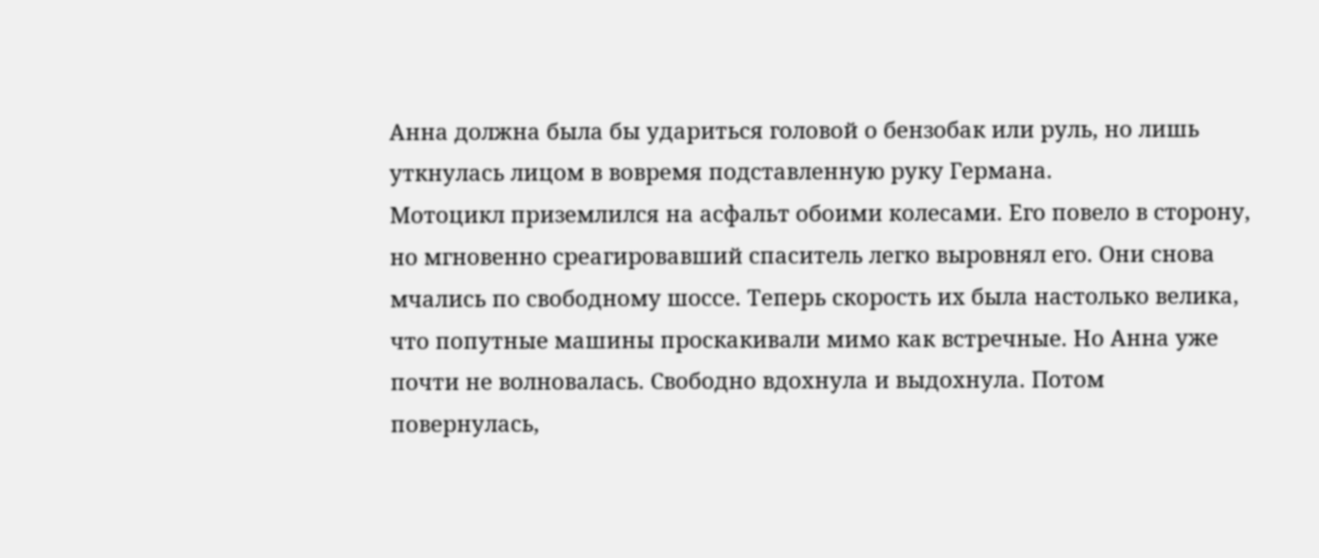Анна должна была бы удариться головой о бензобак или руль, но лишь уткнулась лицом в вовремя подставленную руку Германа.
Мотоцикл приземлился на асфальт обоими колесами. Его повело в сторону, но мгновенно среагировавший спаситель легко выровнял его. Они снова мчались по свободному шоссе. Теперь скорость их была настолько велика, что попутные машины проскакивали мимо как встречные. Но Анна уже почти не волновалась. Свободно вдохнула и выдохнула. Потом повернулась,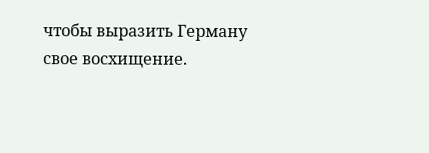чтобы выразить Герману свое восхищение.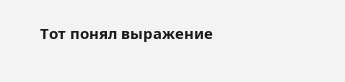Тот понял выражение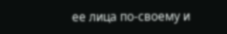ее лица по-своему и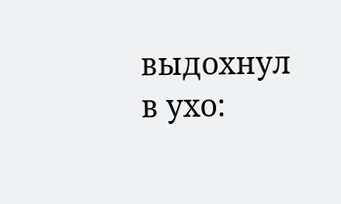выдохнул в ухо: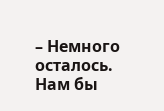– Немного осталось. Нам бы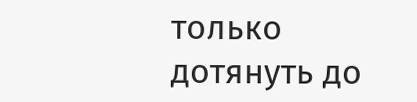только дотянуть до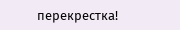перекрестка!